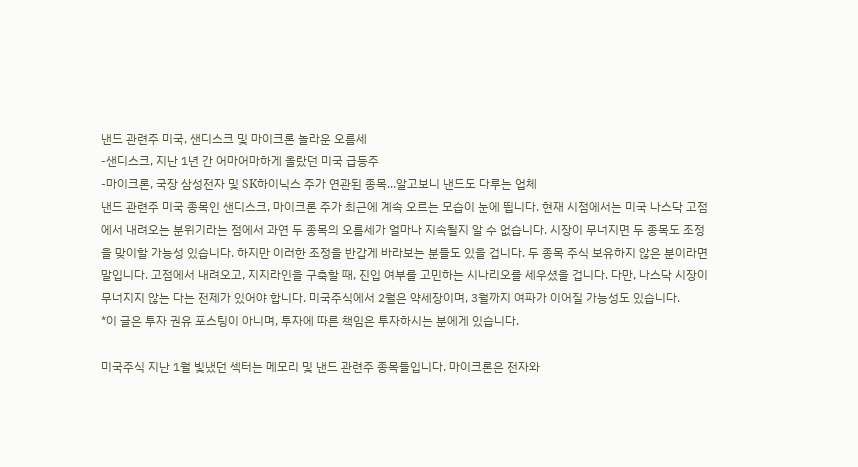낸드 관련주 미국, 샌디스크 및 마이크론 놀라운 오름세
-샌디스크, 지난 1년 간 어마어마하게 올랐던 미국 급등주
-마이크론, 국장 삼성전자 및 SK하이닉스 주가 연관된 종목...알고보니 낸드도 다루는 업체
낸드 관련주 미국 종목인 샌디스크, 마이크론 주가 최근에 계속 오르는 모습이 눈에 띕니다. 현재 시점에서는 미국 나스닥 고점에서 내려오는 분위기라는 점에서 과연 두 종목의 오름세가 얼마나 지속될지 알 수 없습니다. 시장이 무너지면 두 종목도 조정을 맞이할 가능성 있습니다. 하지만 이러한 조정을 반갑게 바라보는 분들도 있을 겁니다. 두 종목 주식 보유하지 않은 분이라면 말입니다. 고점에서 내려오고, 지지라인을 구축할 때, 진입 여부를 고민하는 시나리오를 세우셨을 겁니다. 다만, 나스닥 시장이 무너지지 않는 다는 전제가 있어야 합니다. 미국주식에서 2월은 약세장이며, 3월까지 여파가 이어질 가능성도 있습니다.
*이 글은 투자 권유 포스팅이 아니며, 투자에 따른 책임은 투자하시는 분에게 있습니다.

미국주식 지난 1월 빛냈던 섹터는 메모리 및 낸드 관련주 종목들입니다. 마이크론은 전자와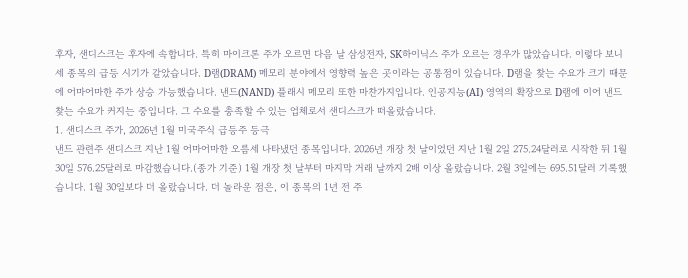후자, 샌디스크는 후자에 속합니다. 특히 마이크론 주가 오르면 다음 날 삼성전자, SK하이닉스 주가 오르는 경우가 많았습니다. 이렇다 보니 세 종목의 급등 시기가 같았습니다. D램(DRAM) 메모리 분야에서 영향력 높은 곳이라는 공통점이 있습니다. D램을 찾는 수요가 크기 때문에 어마어마한 주가 상승 가능했습니다. 낸드(NAND) 플래시 메모리 또한 마찬가지입니다. 인공지능(AI) 영역의 확장으로 D램에 이어 낸드 찾는 수요가 커지는 중입니다. 그 수요를 충족할 수 있는 업체로서 샌디스크가 떠올랐습니다.
1. 샌디스크 주가, 2026년 1월 미국주식 급등주 등극
낸드 관련주 샌디스크 지난 1월 어마어마한 오름세 나타냈던 종목입니다. 2026년 개장 첫 날이었던 지난 1월 2일 275.24달러로 시작한 뒤 1월 30일 576.25달러로 마감했습니다.(종가 기준) 1월 개장 첫 날부터 마지막 거래 날까지 2배 이상 올랐습니다. 2월 3일에는 695.51달러 기록했습니다. 1월 30일보다 더 올랐습니다. 더 놀라운 점은, 이 종목의 1년 전 주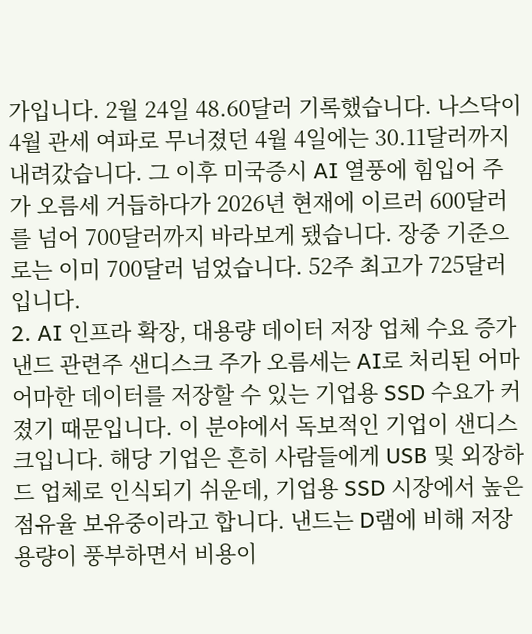가입니다. 2월 24일 48.60달러 기록했습니다. 나스닥이 4월 관세 여파로 무너졌던 4월 4일에는 30.11달러까지 내려갔습니다. 그 이후 미국증시 AI 열풍에 힘입어 주가 오름세 거듭하다가 2026년 현재에 이르러 600달러를 넘어 700달러까지 바라보게 됐습니다. 장중 기준으로는 이미 700달러 넘었습니다. 52주 최고가 725달러입니다.
2. AI 인프라 확장, 대용량 데이터 저장 업체 수요 증가
낸드 관련주 샌디스크 주가 오름세는 AI로 처리된 어마어마한 데이터를 저장할 수 있는 기업용 SSD 수요가 커졌기 때문입니다. 이 분야에서 독보적인 기업이 샌디스크입니다. 해당 기업은 흔히 사람들에게 USB 및 외장하드 업체로 인식되기 쉬운데, 기업용 SSD 시장에서 높은 점유율 보유중이라고 합니다. 낸드는 D램에 비해 저장 용량이 풍부하면서 비용이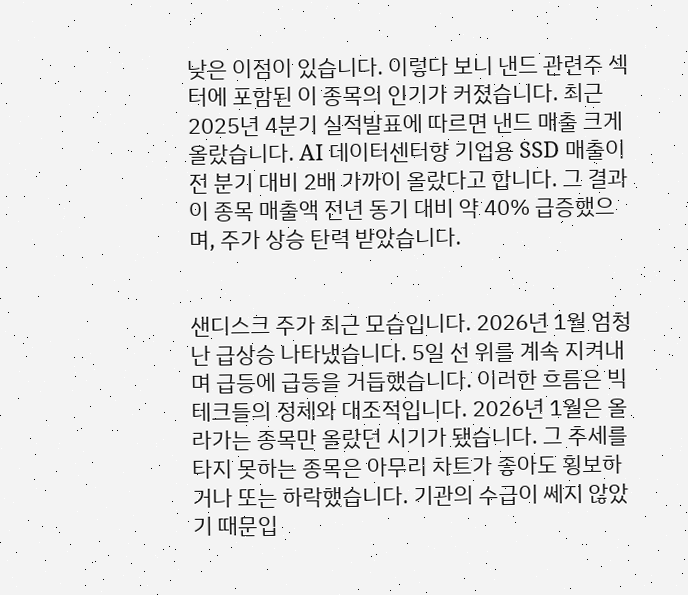낮은 이점이 있습니다. 이렇다 보니 낸드 관련주 섹터에 포함된 이 종목의 인기가 커졌습니다. 최근 2025년 4분기 실적발표에 따르면 낸드 매출 크게 올랐습니다. AI 데이터센터향 기업용 SSD 매출이 전 분기 대비 2배 가까이 올랐다고 합니다. 그 결과 이 종목 매출액 전년 동기 대비 약 40% 급증했으며, 주가 상승 탄력 받았습니다.


샌디스크 주가 최근 모습입니다. 2026년 1월 엄청난 급상승 나타냈습니다. 5일 선 위를 계속 지켜내며 급등에 급등을 거듭했습니다. 이러한 흐름은 빅테크들의 정체와 대조적입니다. 2026년 1월은 올라가는 종목만 올랐던 시기가 됐습니다. 그 추세를 타지 못하는 종목은 아무리 차트가 좋아도 횡보하거나 또는 하락했습니다. 기관의 수급이 쎄지 않았기 때문입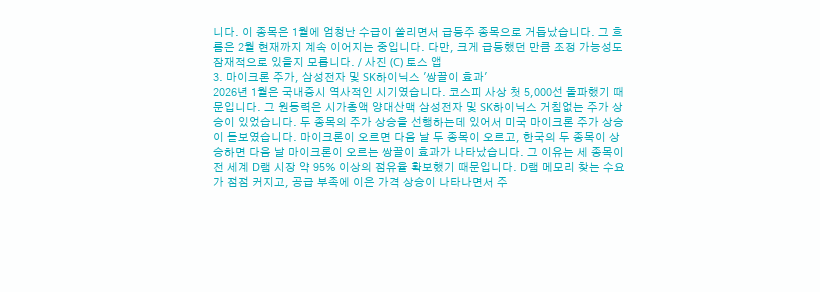니다. 이 종목은 1월에 엄청난 수급이 쏠리면서 급등주 종목으로 거듭났습니다. 그 흐름은 2월 현재까지 계속 이어지는 중입니다. 다만, 크게 급등했던 만큼 조정 가능성도 잠재적으로 있을지 모릅니다. / 사진 (C) 토스 앱
3. 마이크론 주가, 삼성전자 및 SK하이닉스 '쌍끌이 효과'
2026년 1월은 국내증시 역사적인 시기였습니다. 코스피 사상 첫 5,000선 돌파했기 때문입니다. 그 원동력은 시가총액 양대산맥 삼성전자 및 SK하이닉스 거침없는 주가 상승이 있었습니다. 두 종목의 주가 상승을 선행하는데 있어서 미국 마이크론 주가 상승이 돋보였습니다. 마이크론이 오르면 다음 날 두 종목이 오르고, 한국의 두 종목이 상승하면 다음 날 마이크론이 오르는 쌍끌이 효과가 나타났습니다. 그 이유는 세 종목이 전 세계 D램 시장 약 95% 이상의 점유율 확보했기 때문입니다. D램 메모리 찾는 수요가 점점 커지고, 공급 부족에 이은 가격 상승이 나타나면서 주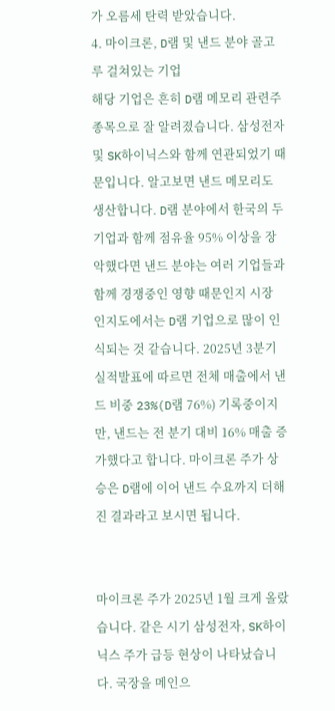가 오름세 탄력 받았습니다.
4. 마이크론, D램 및 낸드 분야 골고루 걸쳐있는 기업
해당 기업은 흔히 D램 메모리 관련주 종목으로 잘 알려졌습니다. 삼성전자 및 SK하이닉스와 함께 연관되었기 때문입니다. 알고보면 낸드 메모리도 생산합니다. D램 분야에서 한국의 두 기업과 함께 점유율 95% 이상을 장악했다면 낸드 분야는 여러 기업들과 함께 경쟁중인 영향 때문인지 시장 인지도에서는 D램 기업으로 많이 인식되는 것 같습니다. 2025년 3분기 실적발표에 따르면 전체 매출에서 낸드 비중 23%(D램 76%) 기록중이지만, 낸드는 전 분기 대비 16% 매출 증가했다고 합니다. 마이크론 주가 상승은 D램에 이어 낸드 수요까지 더해진 결과라고 보시면 됩니다.


마이크론 주가 2025년 1월 크게 올랐습니다. 같은 시기 삼성전자, SK하이닉스 주가 급등 현상이 나타났습니다. 국장을 메인으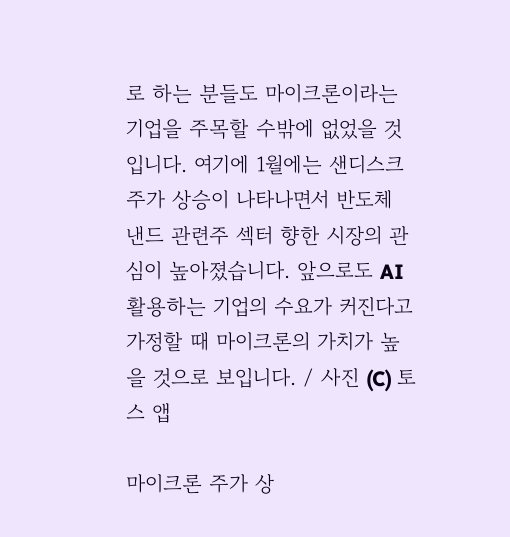로 하는 분들도 마이크론이라는 기업을 주목할 수밖에 없었을 것입니다. 여기에 1월에는 샌디스크 주가 상승이 나타나면서 반도체 낸드 관련주 섹터 향한 시장의 관심이 높아졌습니다. 앞으로도 AI 활용하는 기업의 수요가 커진다고 가정할 때 마이크론의 가치가 높을 것으로 보입니다. / 사진 (C) 토스 앱

마이크론 주가 상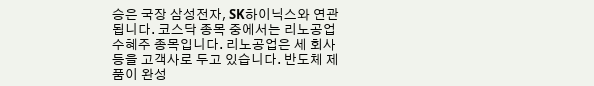승은 국장 삼성전자, SK하이닉스와 연관됩니다. 코스닥 종목 중에서는 리노공업 수혜주 종목입니다. 리노공업은 세 회사 등을 고객사로 두고 있습니다. 반도체 제품이 완성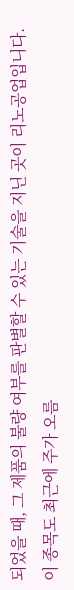되었을 때, 그 제품의 불량 여부를 판별할 수 있는 기술을 지닌 곳이 리노공업입니다. 이 종목도 최근에 주가 오름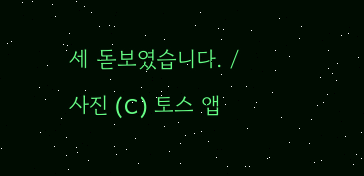세 돋보였습니다. / 사진 (C) 토스 앱